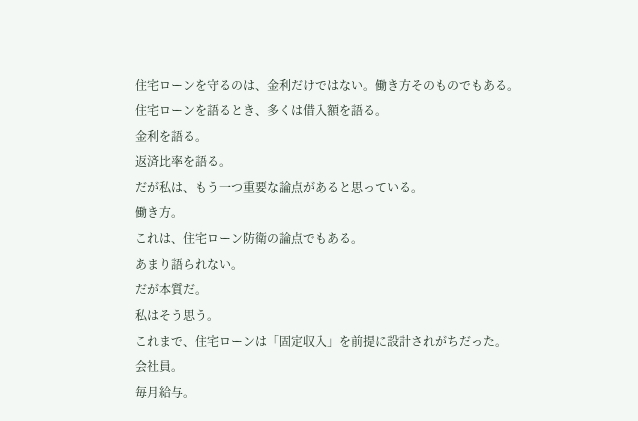住宅ローンを守るのは、金利だけではない。働き方そのものでもある。
住宅ローンを語るとき、多くは借入額を語る。
金利を語る。
返済比率を語る。
だが私は、もう一つ重要な論点があると思っている。
働き方。
これは、住宅ローン防衛の論点でもある。
あまり語られない。
だが本質だ。
私はそう思う。
これまで、住宅ローンは「固定収入」を前提に設計されがちだった。
会社員。
毎月給与。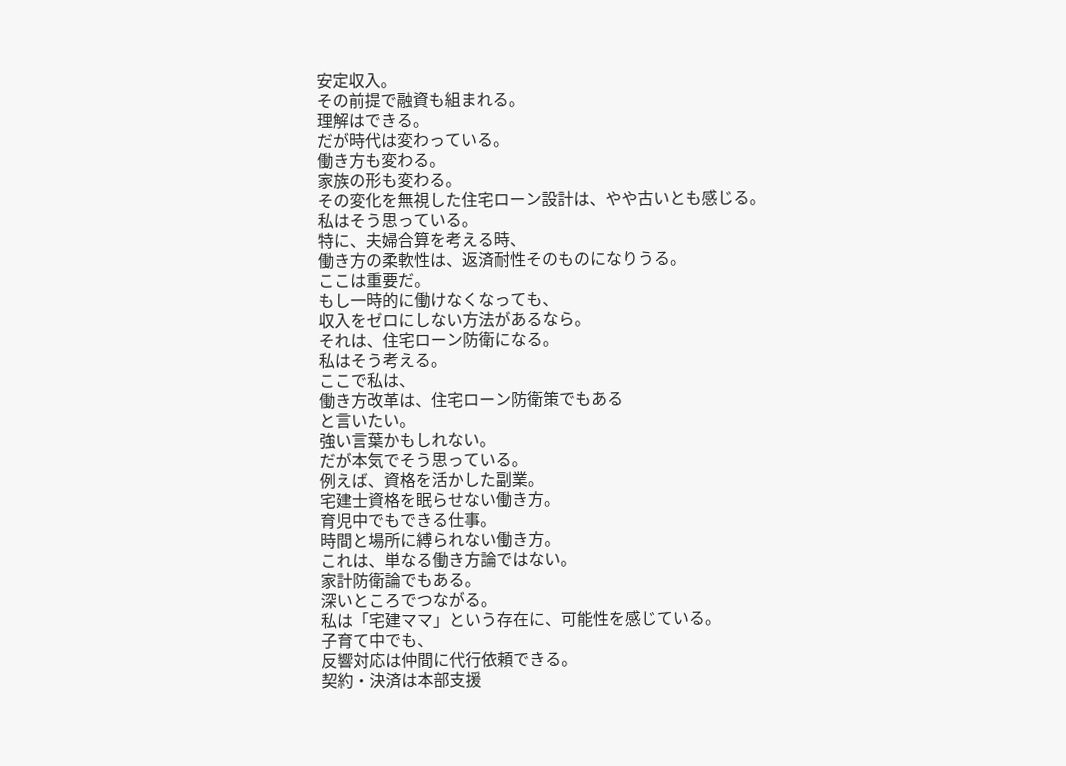安定収入。
その前提で融資も組まれる。
理解はできる。
だが時代は変わっている。
働き方も変わる。
家族の形も変わる。
その変化を無視した住宅ローン設計は、やや古いとも感じる。
私はそう思っている。
特に、夫婦合算を考える時、
働き方の柔軟性は、返済耐性そのものになりうる。
ここは重要だ。
もし一時的に働けなくなっても、
収入をゼロにしない方法があるなら。
それは、住宅ローン防衛になる。
私はそう考える。
ここで私は、
働き方改革は、住宅ローン防衛策でもある
と言いたい。
強い言葉かもしれない。
だが本気でそう思っている。
例えば、資格を活かした副業。
宅建士資格を眠らせない働き方。
育児中でもできる仕事。
時間と場所に縛られない働き方。
これは、単なる働き方論ではない。
家計防衛論でもある。
深いところでつながる。
私は「宅建ママ」という存在に、可能性を感じている。
子育て中でも、
反響対応は仲間に代行依頼できる。
契約・決済は本部支援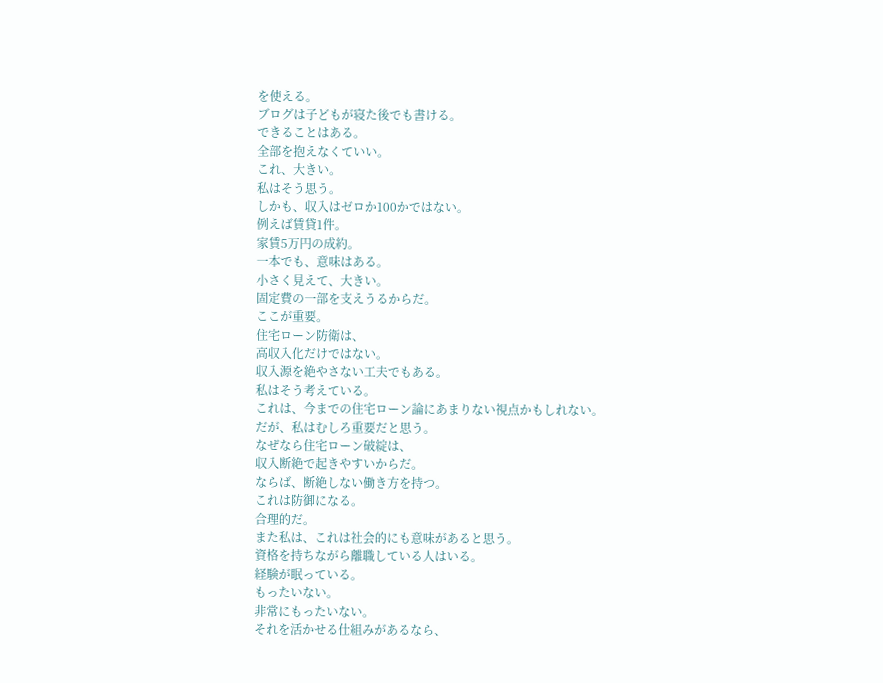を使える。
ブログは子どもが寝た後でも書ける。
できることはある。
全部を抱えなくていい。
これ、大きい。
私はそう思う。
しかも、収入はゼロか100かではない。
例えば賃貸1件。
家賃5万円の成約。
一本でも、意味はある。
小さく見えて、大きい。
固定費の一部を支えうるからだ。
ここが重要。
住宅ローン防衛は、
高収入化だけではない。
収入源を絶やさない工夫でもある。
私はそう考えている。
これは、今までの住宅ローン論にあまりない視点かもしれない。
だが、私はむしろ重要だと思う。
なぜなら住宅ローン破綻は、
収入断絶で起きやすいからだ。
ならば、断絶しない働き方を持つ。
これは防御になる。
合理的だ。
また私は、これは社会的にも意味があると思う。
資格を持ちながら離職している人はいる。
経験が眠っている。
もったいない。
非常にもったいない。
それを活かせる仕組みがあるなら、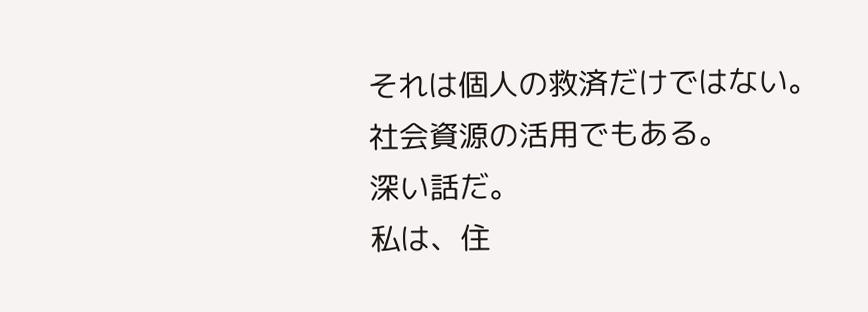それは個人の救済だけではない。
社会資源の活用でもある。
深い話だ。
私は、住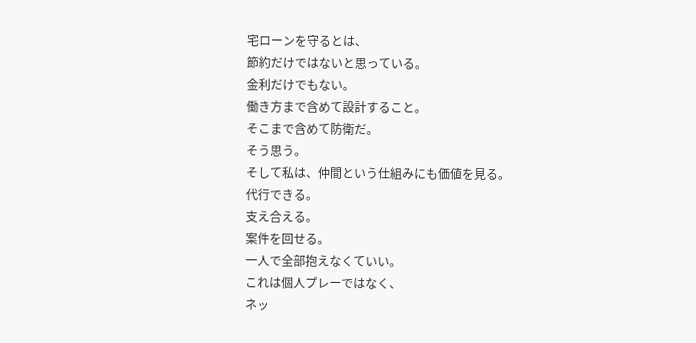宅ローンを守るとは、
節約だけではないと思っている。
金利だけでもない。
働き方まで含めて設計すること。
そこまで含めて防衛だ。
そう思う。
そして私は、仲間という仕組みにも価値を見る。
代行できる。
支え合える。
案件を回せる。
一人で全部抱えなくていい。
これは個人プレーではなく、
ネッ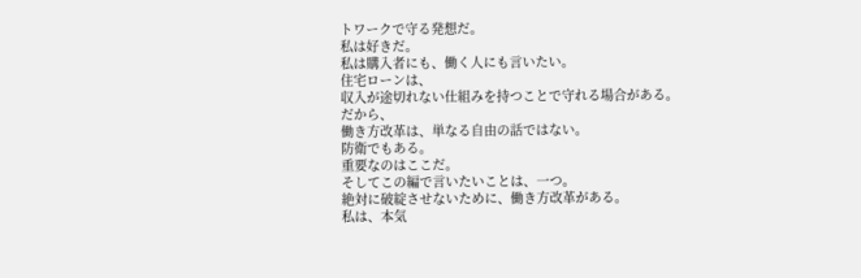トワークで守る発想だ。
私は好きだ。
私は購入者にも、働く人にも言いたい。
住宅ローンは、
収入が途切れない仕組みを持つことで守れる場合がある。
だから、
働き方改革は、単なる自由の話ではない。
防衛でもある。
重要なのはここだ。
そしてこの編で言いたいことは、一つ。
絶対に破綻させないために、働き方改革がある。
私は、本気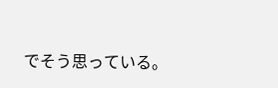でそう思っている。